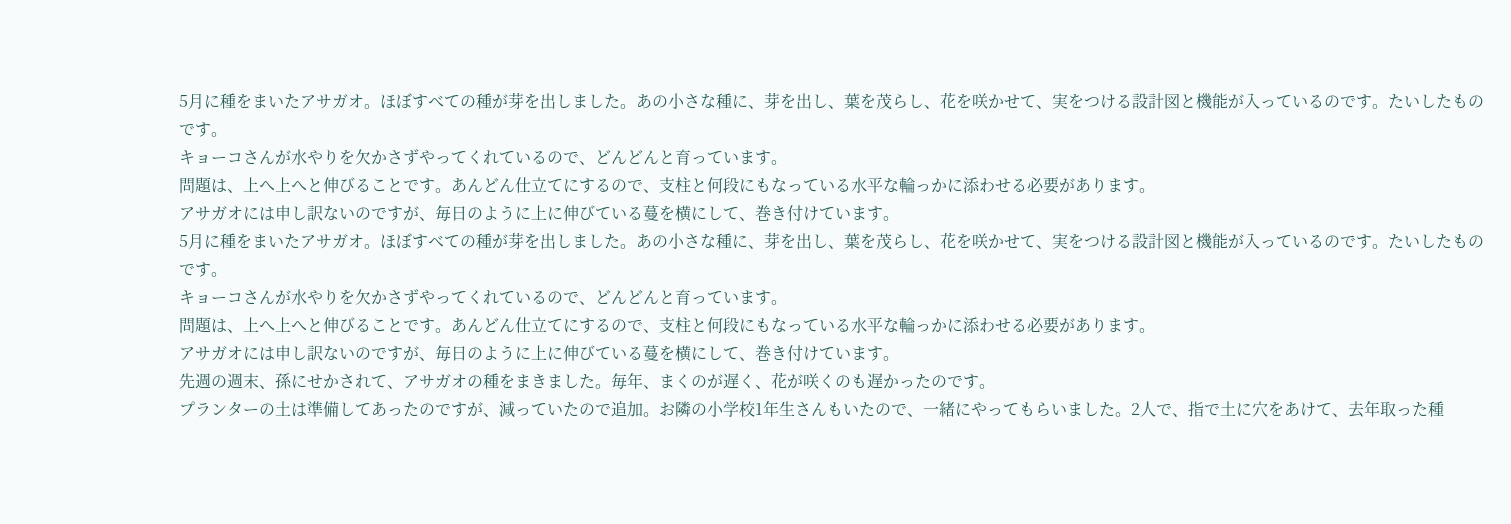5月に種をまいたアサガオ。ほぼすべての種が芽を出しました。あの小さな種に、芽を出し、葉を茂らし、花を咲かせて、実をつける設計図と機能が入っているのです。たいしたものです。
キョーコさんが水やりを欠かさずやってくれているので、どんどんと育っています。
問題は、上へ上へと伸びることです。あんどん仕立てにするので、支柱と何段にもなっている水平な輪っかに添わせる必要があります。
アサガオには申し訳ないのですが、毎日のように上に伸びている蔓を横にして、巻き付けています。
5月に種をまいたアサガオ。ほぼすべての種が芽を出しました。あの小さな種に、芽を出し、葉を茂らし、花を咲かせて、実をつける設計図と機能が入っているのです。たいしたものです。
キョーコさんが水やりを欠かさずやってくれているので、どんどんと育っています。
問題は、上へ上へと伸びることです。あんどん仕立てにするので、支柱と何段にもなっている水平な輪っかに添わせる必要があります。
アサガオには申し訳ないのですが、毎日のように上に伸びている蔓を横にして、巻き付けています。
先週の週末、孫にせかされて、アサガオの種をまきました。毎年、まくのが遅く、花が咲くのも遅かったのです。
プランターの土は準備してあったのですが、減っていたので追加。お隣の小学校1年生さんもいたので、一緒にやってもらいました。2人で、指で土に穴をあけて、去年取った種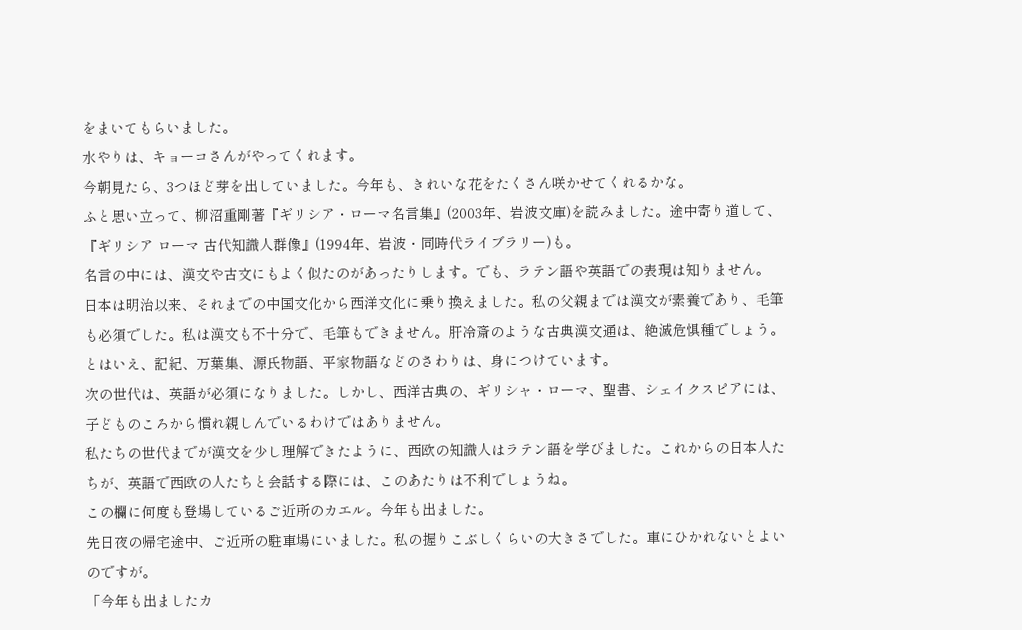をまいてもらいました。
水やりは、キョーコさんがやってくれます。
今朝見たら、3つほど芽を出していました。今年も、きれいな花をたくさん咲かせてくれるかな。
ふと思い立って、柳沼重剛著『ギリシア・ローマ名言集』(2003年、岩波文庫)を読みました。途中寄り道して、『ギリシア ローマ 古代知識人群像』(1994年、岩波・同時代ライブラリー)も。
名言の中には、漢文や古文にもよく似たのがあったりします。でも、ラテン語や英語での表現は知りません。
日本は明治以来、それまでの中国文化から西洋文化に乗り換えました。私の父親までは漢文が素養であり、毛筆も必須でした。私は漢文も不十分で、毛筆もできません。肝冷斎のような古典漢文通は、絶滅危惧種でしょう。
とはいえ、記紀、万葉集、源氏物語、平家物語などのさわりは、身につけています。
次の世代は、英語が必須になりました。しかし、西洋古典の、ギリシャ・ローマ、聖書、シェイクスピアには、子どものころから慣れ親しんでいるわけではありません。
私たちの世代までが漢文を少し理解できたように、西欧の知識人はラテン語を学びました。これからの日本人たちが、英語で西欧の人たちと会話する際には、このあたりは不利でしょうね。
この欄に何度も登場しているご近所のカエル。今年も出ました。
先日夜の帰宅途中、ご近所の駐車場にいました。私の握りこぶしくらいの大きさでした。車にひかれないとよいのですが。
「今年も出ましたカ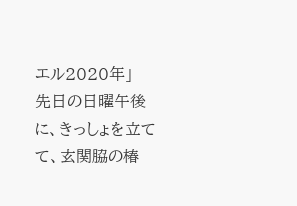エル2020年」
先日の日曜午後に、きっしょを立てて、玄関脇の椿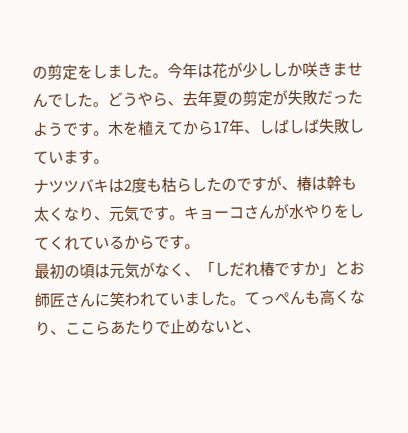の剪定をしました。今年は花が少ししか咲きませんでした。どうやら、去年夏の剪定が失敗だったようです。木を植えてから17年、しばしば失敗しています。
ナツツバキは2度も枯らしたのですが、椿は幹も太くなり、元気です。キョーコさんが水やりをしてくれているからです。
最初の頃は元気がなく、「しだれ椿ですか」とお師匠さんに笑われていました。てっぺんも高くなり、ここらあたりで止めないと、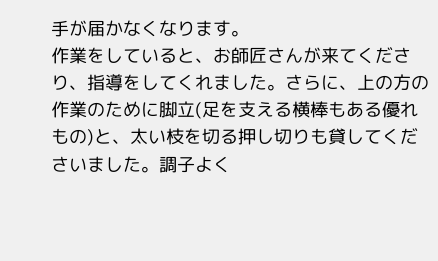手が届かなくなります。
作業をしていると、お師匠さんが来てくださり、指導をしてくれました。さらに、上の方の作業のために脚立(足を支える横棒もある優れもの)と、太い枝を切る押し切りも貸してくださいました。調子よく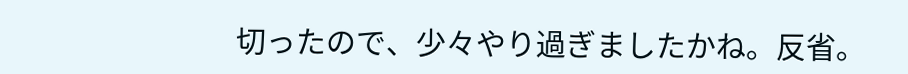切ったので、少々やり過ぎましたかね。反省。